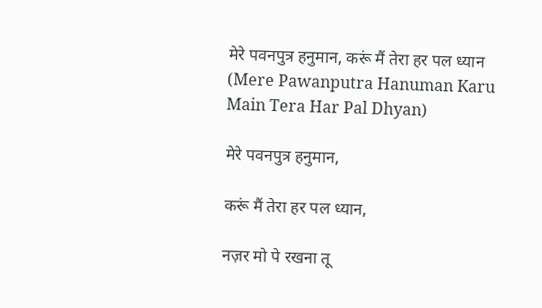मेरे पवनपुत्र हनुमान, करूं मैं तेरा हर पल ध्यान (Mere Pawanputra Hanuman Karu Main Tera Har Pal Dhyan)

मेरे पवनपुत्र हनुमान,

करूं मैं तेरा हर पल ध्यान,

नज़र मो पे रखना तू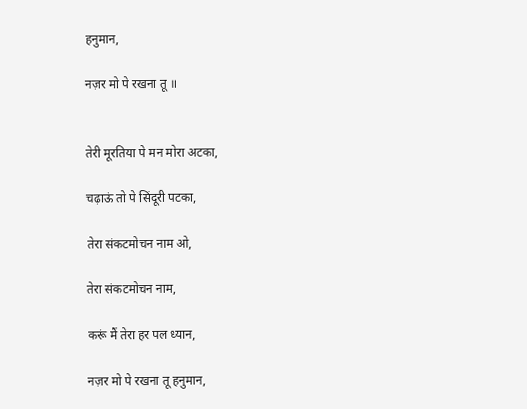हनुमान,

नज़र मो पे रखना तू ॥


तेरी मूरतिया पे मन मोरा अटका,

चढ़ाऊं तो पे सिंदूरी पटका,

तेरा संकटमोचन नाम ओ,

तेरा संकटमोचन नाम,

करूं मैं तेरा हर पल ध्यान,

नज़र मो पे रखना तू हनुमान,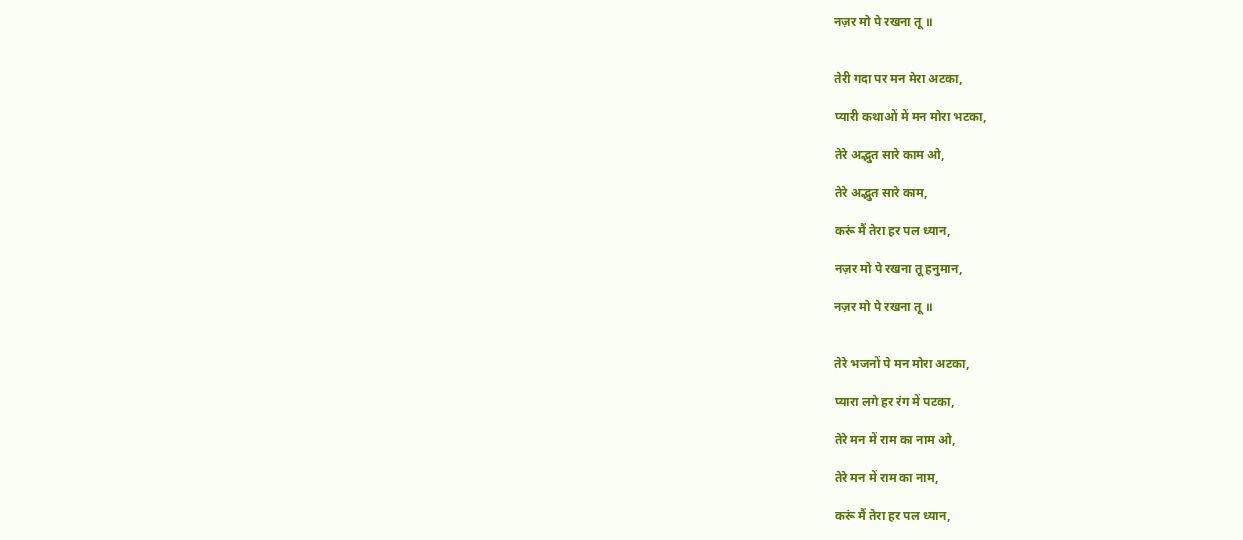नज़र मो पे रखना तू ॥


तेरी गदा पर मन मेरा अटका,

प्यारी कथाओं में मन मोरा भटका,

तेरे अद्भुत सारे काम ओ,

तेरे अद्भुत सारे काम,

करूं मैं तेरा हर पल ध्यान,

नज़र मो पे रखना तू हनुमान,

नज़र मो पे रखना तू ॥


तेरे भजनों पे मन मोरा अटका,

प्यारा लगे हर रंग में पटका,

तेरे मन में राम का नाम ओ,

तेरे मन में राम का नाम,

करूं मैं तेरा हर पल ध्यान,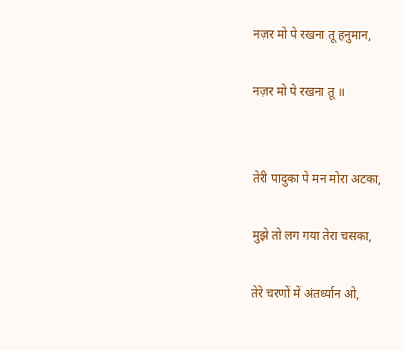नज़र मो पे रखना तू हनुमान,

नज़र मो पे रखना तू ॥


तेरी पादुका पे मन मोरा अटका,

मुझे तो लग गया तेरा चसका,

तेरे चरणों में अंतर्ध्यान ओ,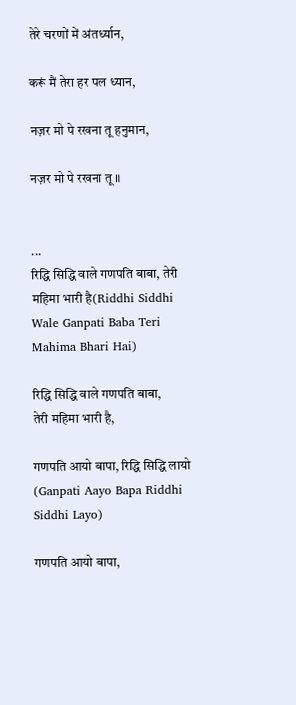तेरे चरणों में अंतर्ध्यान,

करूं मैं तेरा हर पल ध्यान,

नज़र मो पे रखना तू हनुमान,

नज़र मो पे रखना तू ॥


...
रिद्धि सिद्धि वाले गणपति बाबा, तेरी महिमा भारी है(Riddhi Siddhi Wale Ganpati Baba Teri Mahima Bhari Hai)

रिद्धि सिद्धि वाले गणपति बाबा,
तेरी महिमा भारी है,

गणपति आयो बापा, रिद्धि सिद्धि लायो (Ganpati Aayo Bapa Riddhi Siddhi Layo)

गणपति आयो बापा,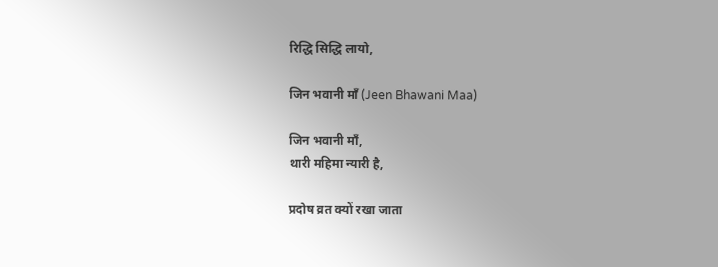रिद्धि सिद्धि लायो,

जिन भवानी माँ (Jeen Bhawani Maa)

जिन भवानी माँ,
थारी महिमा न्यारी है,

प्रदोष व्रत क्यों रखा जाता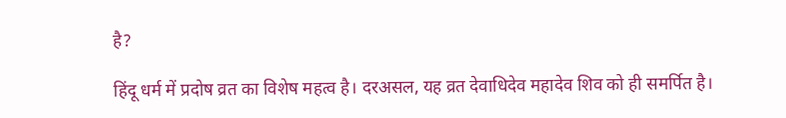है?

हिंदू धर्म में प्रदोष व्रत का विशेष महत्व है। दरअसल, यह व्रत देवाधिदेव महादेव शिव को ही समर्पित है।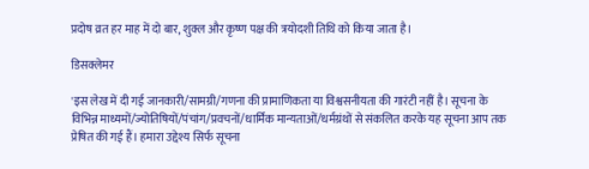प्रदोष व्रत हर माह में दो बार, शुक्ल और कृष्ण पक्ष की त्रयोदशी तिथि को किया जाता है।

डिसक्लेमर

'इस लेख में दी गई जानकारी/सामग्री/गणना की प्रामाणिकता या विश्वसनीयता की गारंटी नहीं है। सूचना के विभिन्न माध्यमों/ज्योतिषियों/पंचांग/प्रवचनों/धार्मिक मान्यताओं/धर्मग्रंथों से संकलित करके यह सूचना आप तक प्रेषित की गई हैं। हमारा उद्देश्य सिर्फ सूचना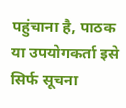पहुंचाना है, पाठक या उपयोगकर्ता इसे सिर्फ सूचना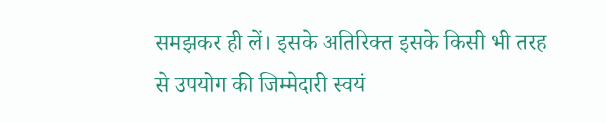समझकर ही लें। इसके अतिरिक्त इसके किसी भी तरह से उपयोग की जिम्मेदारी स्वयं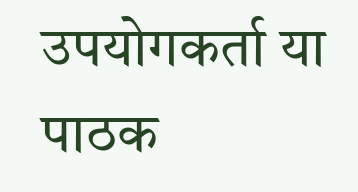उपयोगकर्ता या पाठक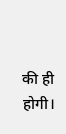की ही होगी।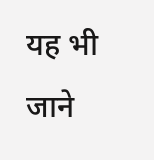यह भी जाने